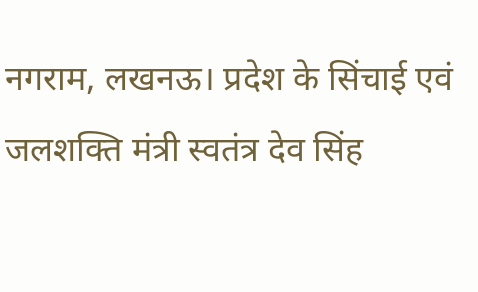नगराम, लखनऊ। प्रदेश के सिंचाई एवं जलशक्ति मंत्री स्वतंत्र देव सिंह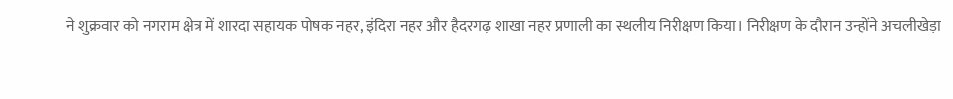ने शुक्रवार को नगराम क्षेत्र में शारदा सहायक पोषक नहर, इंदिरा नहर और हैदरगढ़ शाखा नहर प्रणाली का स्थलीय निरीक्षण किया। निरीक्षण के दौरान उन्होंने अचलीखेड़ा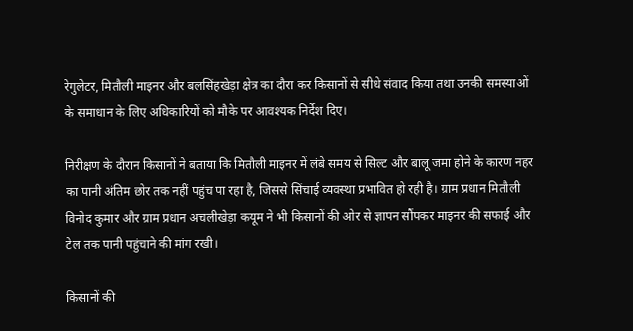रेगुलेटर, मितौली माइनर और बलसिंहखेड़ा क्षेत्र का दौरा कर किसानों से सीधे संवाद किया तथा उनकी समस्याओं के समाधान के लिए अधिकारियों को मौके पर आवश्यक निर्देश दिए।

निरीक्षण के दौरान किसानों ने बताया कि मितौली माइनर में लंबे समय से सिल्ट और बालू जमा होने के कारण नहर का पानी अंतिम छोर तक नहीं पहुंच पा रहा है, जिससे सिंचाई व्यवस्था प्रभावित हो रही है। ग्राम प्रधान मितौली विनोद कुमार और ग्राम प्रधान अचलीखेड़ा कयूम ने भी किसानों की ओर से ज्ञापन सौंपकर माइनर की सफाई और टेल तक पानी पहुंचाने की मांग रखी।

किसानों की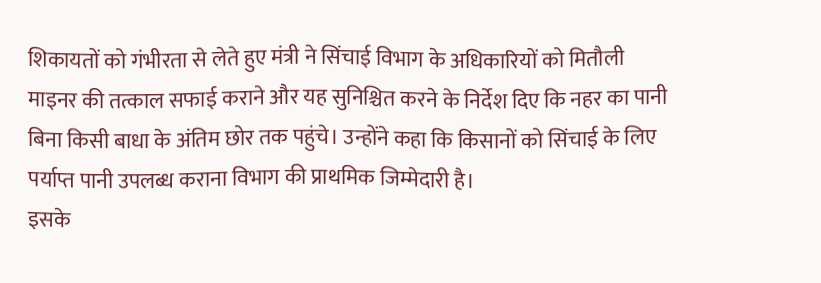शिकायतों को गंभीरता से लेते हुए मंत्री ने सिंचाई विभाग के अधिकारियों को मितौली माइनर की तत्काल सफाई कराने और यह सुनिश्चित करने के निर्देश दिए कि नहर का पानी बिना किसी बाधा के अंतिम छोर तक पहुंचे। उन्होंने कहा कि किसानों को सिंचाई के लिए पर्याप्त पानी उपलब्ध कराना विभाग की प्राथमिक जिम्मेदारी है।
इसके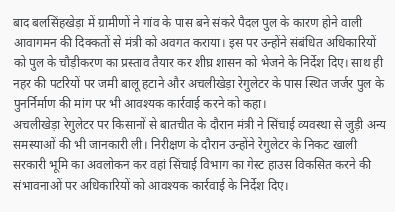बाद बलसिंहखेड़ा में ग्रामीणों ने गांव के पास बने संकरे पैदल पुल के कारण होने वाली आवागमन की दिक्कतों से मंत्री को अवगत कराया। इस पर उन्होंने संबंधित अधिकारियों को पुल के चौड़ीकरण का प्रस्ताव तैयार कर शीघ्र शासन को भेजने के निर्देश दिए। साथ ही नहर की पटरियों पर जमी बालू हटाने और अचलीखेड़ा रेगुलेटर के पास स्थित जर्जर पुल के पुनर्निर्माण की मांग पर भी आवश्यक कार्रवाई करने को कहा।
अचलीखेड़ा रेगुलेटर पर किसानों से बातचीत के दौरान मंत्री ने सिंचाई व्यवस्था से जुड़ी अन्य समस्याओं की भी जानकारी ली। निरीक्षण के दौरान उन्होंने रेगुलेटर के निकट खाली सरकारी भूमि का अवलोकन कर वहां सिंचाई विभाग का गेस्ट हाउस विकसित करने की संभावनाओं पर अधिकारियों को आवश्यक कार्रवाई के निर्देश दिए।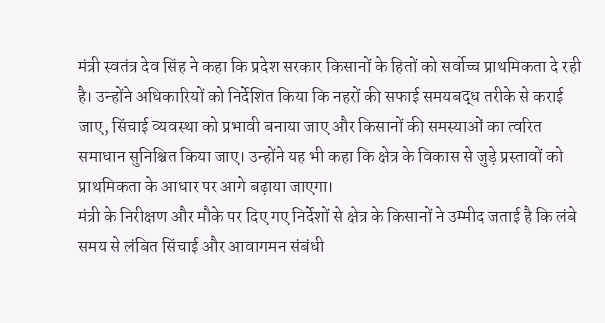मंत्री स्वतंत्र देव सिंह ने कहा कि प्रदेश सरकार किसानों के हितों को सर्वोच्च प्राथमिकता दे रही है। उन्होंने अधिकारियों को निर्देशित किया कि नहरों की सफाई समयबद्ध तरीके से कराई जाए, सिंचाई व्यवस्था को प्रभावी बनाया जाए और किसानों की समस्याओं का त्वरित समाधान सुनिश्चित किया जाए। उन्होंने यह भी कहा कि क्षेत्र के विकास से जुड़े प्रस्तावों को प्राथमिकता के आधार पर आगे बढ़ाया जाएगा।
मंत्री के निरीक्षण और मौके पर दिए गए निर्देशों से क्षेत्र के किसानों ने उम्मीद जताई है कि लंबे समय से लंबित सिंचाई और आवागमन संबंधी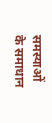समस्याओं के समाधान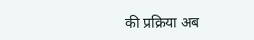की प्रक्रिया अब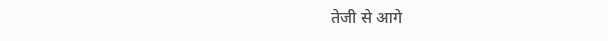तेजी से आगे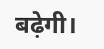बढ़ेगी।